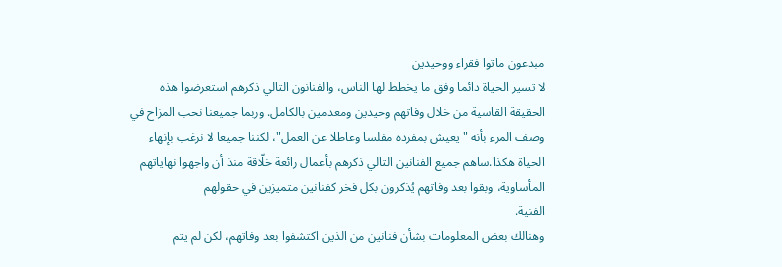مبدعون ماتوا فقراء ووحيدين
لا تسير الحياة دائما وفق ما يخطط لها الناس، والفنانون التالي ذكرهم استعرضوا هذه الحقيقة القاسية من خلال وفاتهم وحيدين ومعدمين بالكامل. وربما جميعنا نحب المزاح في وصف المرء بأنه "يعيش بمفرده مفلسا وعاطلا عن العمل"، لكننا جميعا لا نرغب بإنهاء الحياة هكذا.ساهم جميع الفنانين التالي ذكرهم بأعمال رائعة خلّاقة منذ أن واجهوا نهاياتهم المأساوية، وبقوا بعد وفاتهم يُذكرون بكل فخر كفنانين متميزين في حقولهم
الفنية.
وهنالك بعض المعلومات بشأن فنانين من الذين اكتشفوا بعد وفاتهم، لكن لم يتم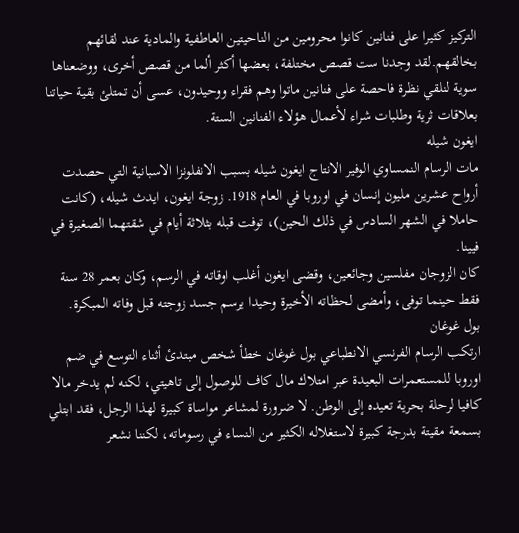التركيز كثيرا على فنانين كانوا محرومين من الناحيتين العاطفية والمادية عند لقائهم بخالقهم.لقد وجدنا ست قصص مختلفة، بعضها أكثر ألما من قصص أخرى، ووضعناها سوية لنلقي نظرة فاحصة على فنانين ماتوا وهم فقراء ووحيدون، عسى أن تمتلئ بقية حياتنا بعلاقات ثرية وطلبات شراء لأعمال هؤلاء الفنانين الستة.
ايغون شيله
مات الرسام النمساوي الوفير الانتاج ايغون شيله بسبب الانفلونزا الاسبانية التي حصدت أرواح عشرين مليون إنسان في اوروبا في العام 1918. زوجة ايغون، ايدث شيله، (كانت حاملا في الشهر السادس في ذلك الحين)، توفت قبله بثلاثة أيام في شقتهما الصغيرة في فيينا.
كان الزوجان مفلسين وجائعين، وقضى ايغون أغلب اوقاته في الرسم، وكان بعمر 28 سنة فقط حينما توفى، وأمضى لحظاته الأخيرة وحيدا يرسم جسد زوجته قبل وفاته المبكرة.
بول غوغان
ارتكب الرسام الفرنسي الانطباعي بول غوغان خطأ شخص مبتدئ أثناء التوسع في ضم اوروبا للمستعمرات البعيدة عبر امتلاك مال كاف للوصول إلى تاهيتي، لكنه لم يدخر مالا كافيا لرحلة بحرية تعيده إلى الوطن. لا ضرورة لمشاعر مواساة كبيرة لهذا الرجل، فقد ابتلي بسمعة مقيتة بدرجة كبيرة لاستغلاله الكثير من النساء في رسوماته، لكننا نشعر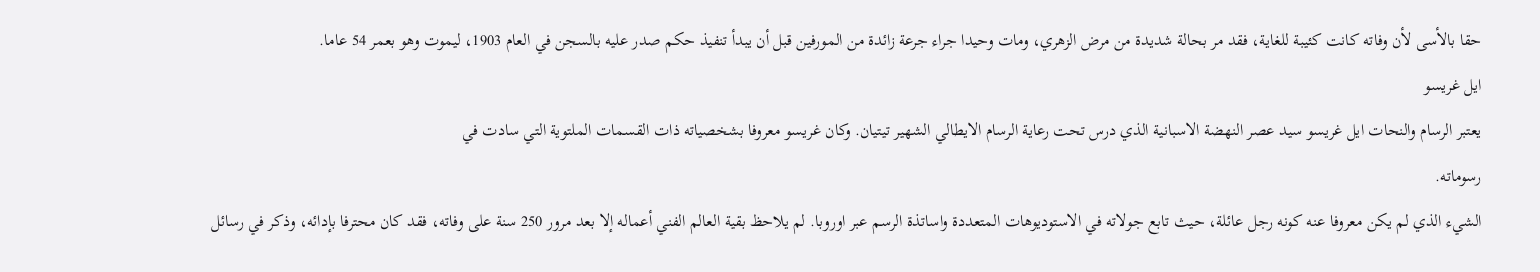حقا بالأسى لأن وفاته كانت كئيبة للغاية، فقد مر بحالة شديدة من مرض الزهري، ومات وحيدا جراء جرعة زائدة من المورفين قبل أن يبدأ تنفيذ حكم صدر عليه بالسجن في العام 1903، ليموت وهو بعمر 54 عاما.
ايل غريسو
يعتبر الرسام والنحات ايل غريسو سيد عصر النهضة الاسبانية الذي درس تحت رعاية الرسام الايطالي الشهير تيتيان. وكان غريسو معروفا بشخصياته ذات القسمات الملتوية التي سادت في
رسوماته.
الشيء الذي لم يكن معروفا عنه كونه رجل عائلة، حيث تابع جولاته في الاستوديوهات المتعددة واساتذة الرسم عبر اوروبا. لم يلاحظ بقية العالم الفني أعماله إلا بعد مرور 250 سنة على وفاته، فقد كان محترفا بإدائه، وذكر في رسائل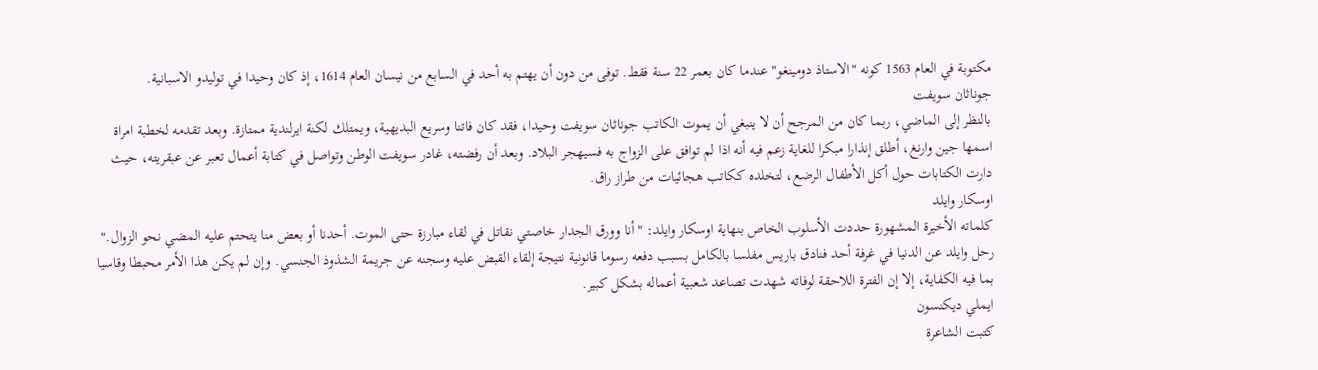مكتوبة في العام 1563 كونه "الاستاذ دومينغو" عندما كان بعمر 22 سنة فقط. توفى من دون أن يهتم به أحد في السابع من نيسان العام 1614، إذ كان وحيدا في توليدو الاسبانية.
جوناثان سويفت
بالنظر إلى الماضي، ربما كان من المرجح أن لا ينبغي أن يموت الكاتب جوناثان سويفت وحيدا، فقد كان فاتنا وسريع البديهية، ويمتلك لكنة ايرلندية ممتازة. وبعد تقدمه لخطبة امراة اسمها جين وارنغ، أطلق إنذارا مبكرا للغاية زعم فيه أنه اذا لم توافق على الزواج به فسيهجر البلاد. وبعد أن رفضته، غادر سويفت الوطن وتواصل في كتابة أعمال تعبر عن عبقريته، حيث دارت الكتابات حول أكل الأطفال الرضع، لتخلده ككاتب هجائيات من طراز راق.
اوسكار وايلد
كلماته الأخيرة المشهورة حددت الأسلوب الخاص بنهاية اوسكار وايلد: "أنا وورق الجدار خاصتي نقاتل في لقاء مبارزة حتى الموت. أحدنا أو بعض منا يتحتم عليه المضي نحو الزوال." رحل وايلد عن الدنيا في غرفة أحد فنادق باريس مفلسا بالكامل بسبب دفعه رسوما قانونية نتيجة إلقاء القبض عليه وسجنه عن جريمة الشذوذ الجنسي. وإن لم يكن هذا الأمر محبطا وقاسيا بما فيه الكفاية، إلا إن الفترة اللاحقة لوفاته شهدت تصاعد شعبية أعماله بشكل كبير.
ايملي ديكنسون
كتبت الشاعرة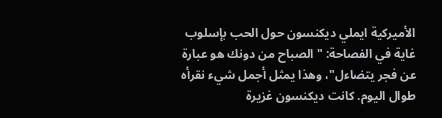الأميركية ايملي ديكنسون حول الحب بإسلوب غاية في الفصاحة: "الصباح من دونك هو عبارة عن فجر يتضاءل"، وهذا يمثل أجمل شيء نقرأه طوال اليوم. كانت ديكنسون غزيرة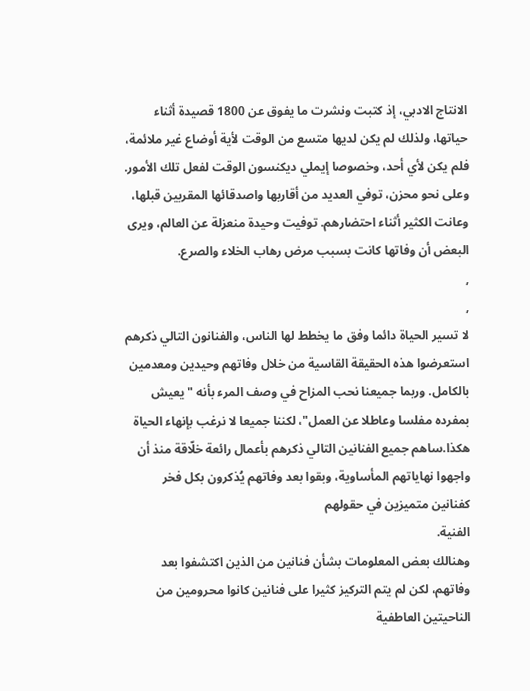الانتاج الادبي، إذ كتبت ونشرت ما يفوق عن 1800 قصيدة أثناء حياتها، ولذلك لم يكن لديها متسع من الوقت لأية أوضاع غير ملائمة، فلم يكن لأي أحد، وخصوصا إيملي ديكنسون الوقت لفعل تلك الأمور. وعلى نحو محزن، توفي العديد من أقاربها واصدقائها المقربين قبلها، وعانت الكثير أثناء احتضارهم. توفيت وحيدة منعزلة عن العالم، ويرى البعض أن وفاتها كانت بسبب مرض رهاب الخلاء والصرع.
,
,
لا تسير الحياة دائما وفق ما يخطط لها الناس، والفنانون التالي ذكرهم استعرضوا هذه الحقيقة القاسية من خلال وفاتهم وحيدين ومعدمين بالكامل. وربما جميعنا نحب المزاح في وصف المرء بأنه "يعيش بمفرده مفلسا وعاطلا عن العمل"، لكننا جميعا لا نرغب بإنهاء الحياة هكذا.ساهم جميع الفنانين التالي ذكرهم بأعمال رائعة خلّاقة منذ أن واجهوا نهاياتهم المأساوية، وبقوا بعد وفاتهم يُذكرون بكل فخر كفنانين متميزين في حقولهم
الفنية.
وهنالك بعض المعلومات بشأن فنانين من الذين اكتشفوا بعد وفاتهم، لكن لم يتم التركيز كثيرا على فنانين كانوا محرومين من الناحيتين العاطفية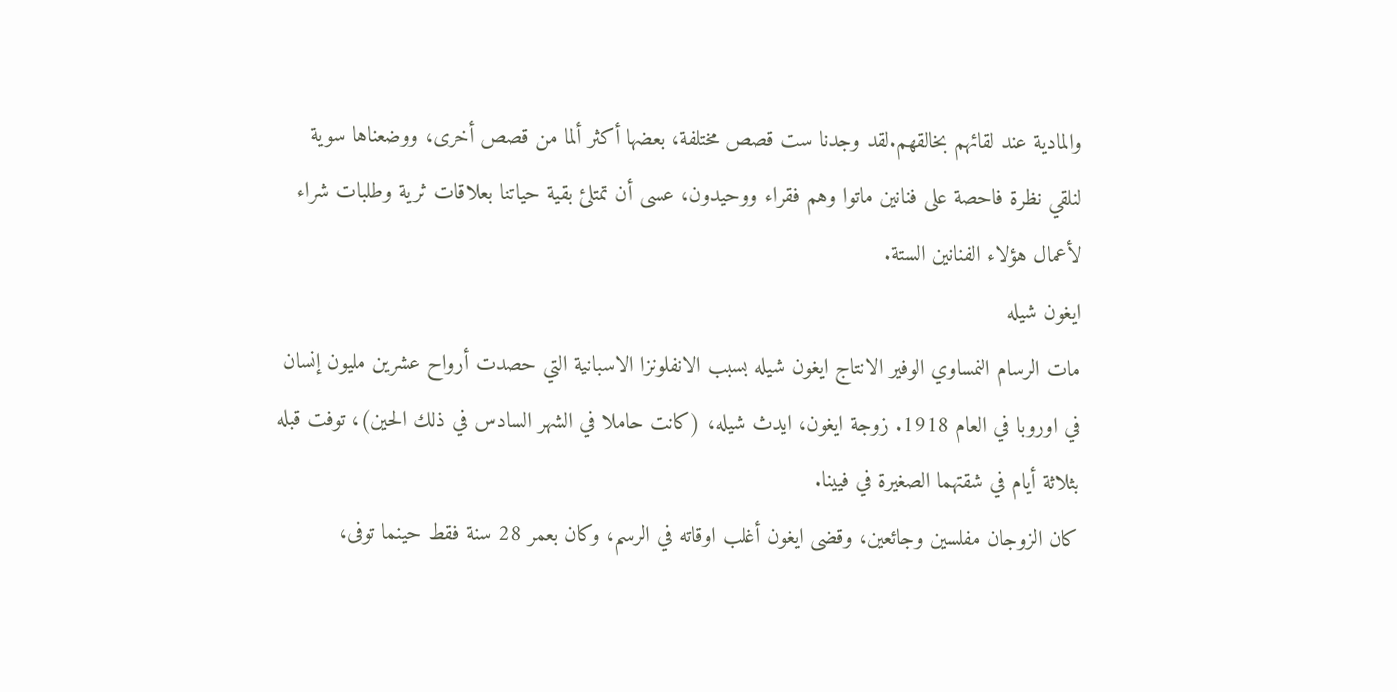والمادية عند لقائهم بخالقهم.لقد وجدنا ست قصص مختلفة، بعضها أكثر ألما من قصص أخرى، ووضعناها سوية لنلقي نظرة فاحصة على فنانين ماتوا وهم فقراء ووحيدون، عسى أن تمتلئ بقية حياتنا بعلاقات ثرية وطلبات شراء لأعمال هؤلاء الفنانين الستة.
ايغون شيله
مات الرسام النمساوي الوفير الانتاج ايغون شيله بسبب الانفلونزا الاسبانية التي حصدت أرواح عشرين مليون إنسان في اوروبا في العام 1918. زوجة ايغون، ايدث شيله، (كانت حاملا في الشهر السادس في ذلك الحين)، توفت قبله بثلاثة أيام في شقتهما الصغيرة في فيينا.
كان الزوجان مفلسين وجائعين، وقضى ايغون أغلب اوقاته في الرسم، وكان بعمر 28 سنة فقط حينما توفى،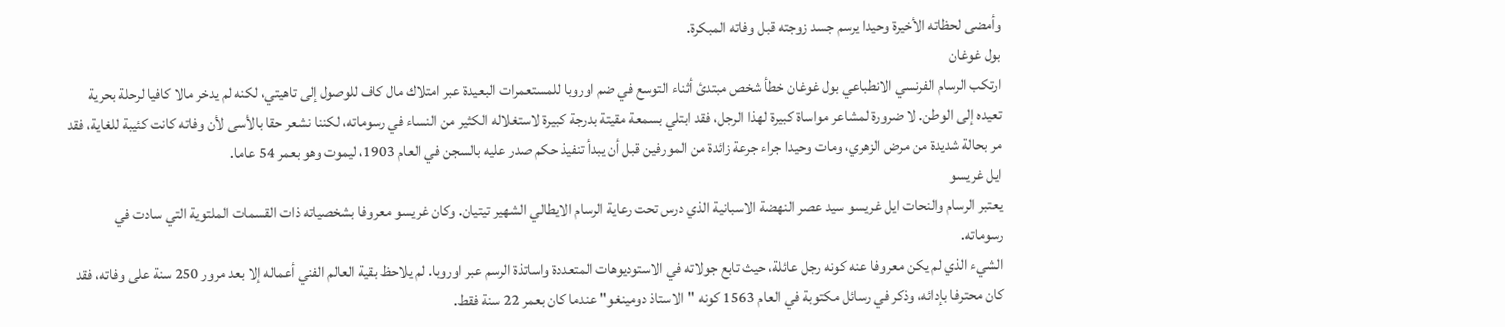وأمضى لحظاته الأخيرة وحيدا يرسم جسد زوجته قبل وفاته المبكرة.
بول غوغان
ارتكب الرسام الفرنسي الانطباعي بول غوغان خطأ شخص مبتدئ أثناء التوسع في ضم اوروبا للمستعمرات البعيدة عبر امتلاك مال كاف للوصول إلى تاهيتي، لكنه لم يدخر مالا كافيا لرحلة بحرية تعيده إلى الوطن. لا ضرورة لمشاعر مواساة كبيرة لهذا الرجل، فقد ابتلي بسمعة مقيتة بدرجة كبيرة لاستغلاله الكثير من النساء في رسوماته، لكننا نشعر حقا بالأسى لأن وفاته كانت كئيبة للغاية، فقد مر بحالة شديدة من مرض الزهري، ومات وحيدا جراء جرعة زائدة من المورفين قبل أن يبدأ تنفيذ حكم صدر عليه بالسجن في العام 1903، ليموت وهو بعمر 54 عاما.
ايل غريسو
يعتبر الرسام والنحات ايل غريسو سيد عصر النهضة الاسبانية الذي درس تحت رعاية الرسام الايطالي الشهير تيتيان. وكان غريسو معروفا بشخصياته ذات القسمات الملتوية التي سادت في
رسوماته.
الشيء الذي لم يكن معروفا عنه كونه رجل عائلة، حيث تابع جولاته في الاستوديوهات المتعددة واساتذة الرسم عبر اوروبا. لم يلاحظ بقية العالم الفني أعماله إلا بعد مرور 250 سنة على وفاته، فقد كان محترفا بإدائه، وذكر في رسائل مكتوبة في العام 1563 كونه "الاستاذ دومينغو" عندما كان بعمر 22 سنة فقط.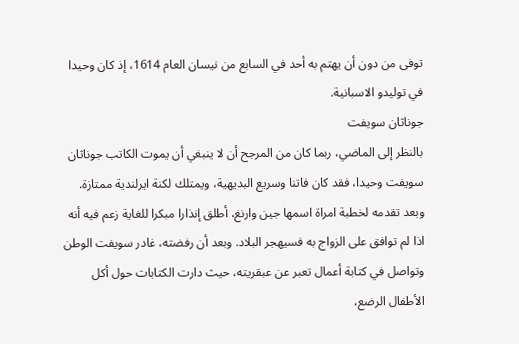توفى من دون أن يهتم به أحد في السابع من نيسان العام 1614، إذ كان وحيدا في توليدو الاسبانية.
جوناثان سويفت
بالنظر إلى الماضي، ربما كان من المرجح أن لا ينبغي أن يموت الكاتب جوناثان سويفت وحيدا، فقد كان فاتنا وسريع البديهية، ويمتلك لكنة ايرلندية ممتازة. وبعد تقدمه لخطبة امراة اسمها جين وارنغ، أطلق إنذارا مبكرا للغاية زعم فيه أنه اذا لم توافق على الزواج به فسيهجر البلاد. وبعد أن رفضته، غادر سويفت الوطن وتواصل في كتابة أعمال تعبر عن عبقريته، حيث دارت الكتابات حول أكل الأطفال الرضع،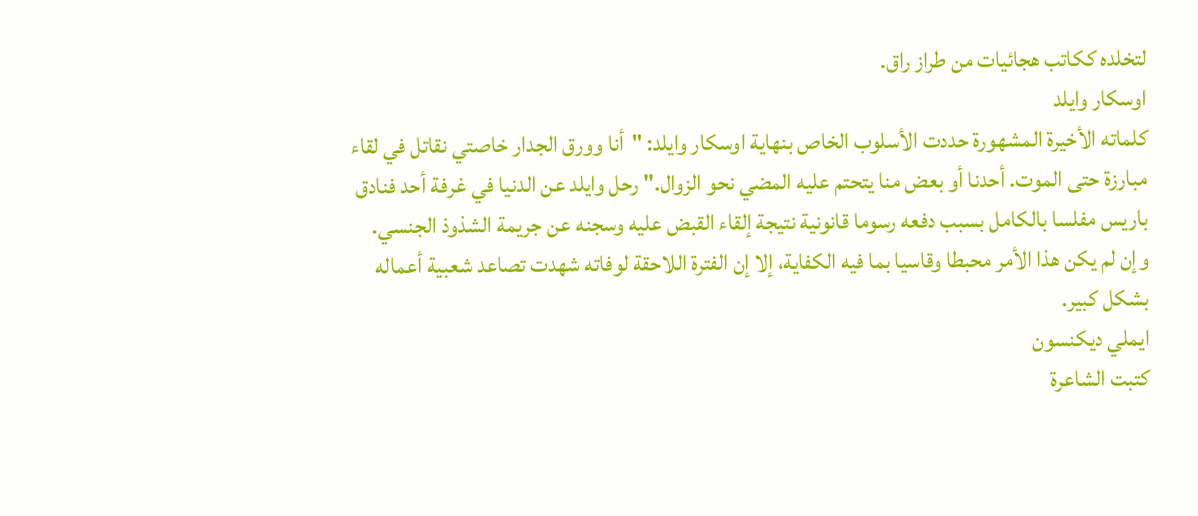لتخلده ككاتب هجائيات من طراز راق.
اوسكار وايلد
كلماته الأخيرة المشهورة حددت الأسلوب الخاص بنهاية اوسكار وايلد: "أنا وورق الجدار خاصتي نقاتل في لقاء مبارزة حتى الموت. أحدنا أو بعض منا يتحتم عليه المضي نحو الزوال." رحل وايلد عن الدنيا في غرفة أحد فنادق باريس مفلسا بالكامل بسبب دفعه رسوما قانونية نتيجة إلقاء القبض عليه وسجنه عن جريمة الشذوذ الجنسي. وإن لم يكن هذا الأمر محبطا وقاسيا بما فيه الكفاية، إلا إن الفترة اللاحقة لوفاته شهدت تصاعد شعبية أعماله بشكل كبير.
ايملي ديكنسون
كتبت الشاعرة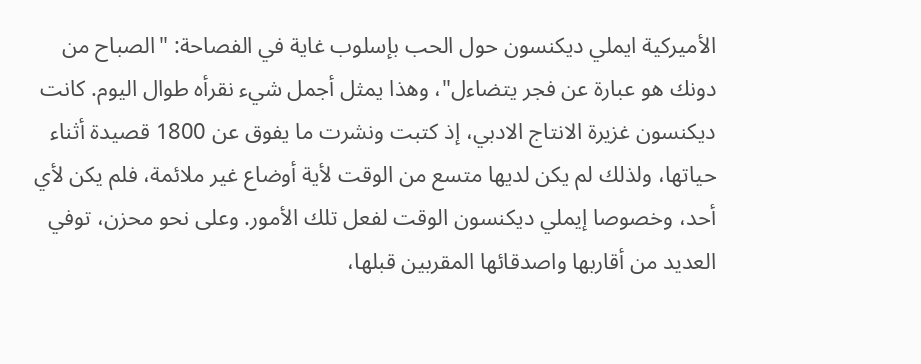الأميركية ايملي ديكنسون حول الحب بإسلوب غاية في الفصاحة: "الصباح من دونك هو عبارة عن فجر يتضاءل"، وهذا يمثل أجمل شيء نقرأه طوال اليوم. كانت ديكنسون غزيرة الانتاج الادبي، إذ كتبت ونشرت ما يفوق عن 1800 قصيدة أثناء حياتها، ولذلك لم يكن لديها متسع من الوقت لأية أوضاع غير ملائمة، فلم يكن لأي أحد، وخصوصا إيملي ديكنسون الوقت لفعل تلك الأمور. وعلى نحو محزن، توفي العديد من أقاربها واصدقائها المقربين قبلها،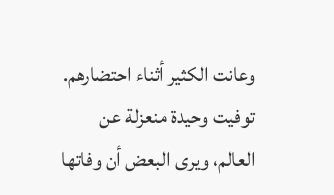وعانت الكثير أثناء احتضارهم. توفيت وحيدة منعزلة عن العالم، ويرى البعض أن وفاتها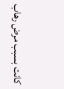كانت بسبب مرض رهاب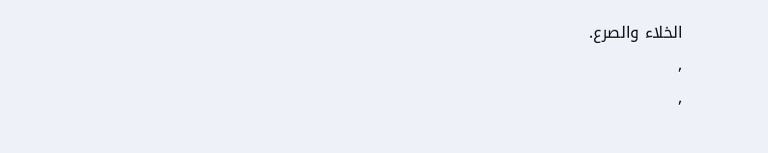الخلاء والصرع.
,
,